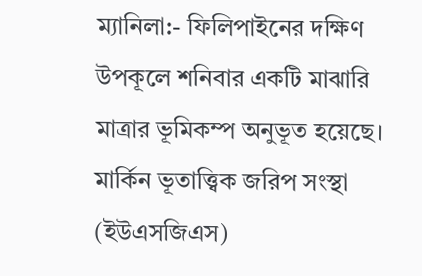ম্যানিলা:- ফিলিপাইনের দক্ষিণ উপকূলে শনিবার একটি মাঝারি মাত্রার ভূমিকম্প অনুভূত হয়েছে। মার্কিন ভূতাত্ত্বিক জরিপ সংস্থা (ইউএসজিএস)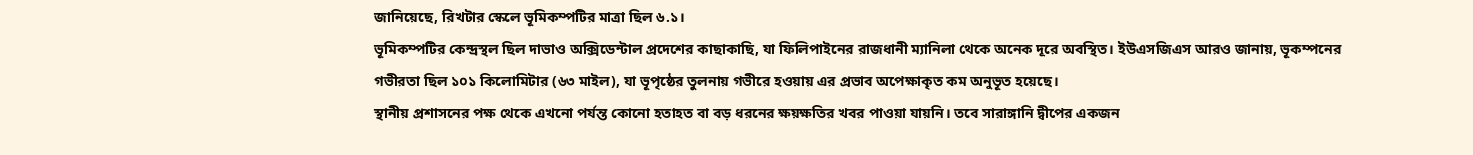জানিয়েছে, রিখটার স্কেলে ভূমিকম্পটির মাত্রা ছিল ৬.১।
ভূমিকম্পটির কেন্দ্রস্থল ছিল দাভাও অক্সিডেন্টাল প্রদেশের কাছাকাছি, যা ফিলিপাইনের রাজধানী ম্যানিলা থেকে অনেক দূরে অবস্থিত। ইউএসজিএস আরও জানায়, ভূকম্পনের গভীরতা ছিল ১০১ কিলোমিটার (৬৩ মাইল), যা ভূপৃষ্ঠের তুলনায় গভীরে হওয়ায় এর প্রভাব অপেক্ষাকৃত কম অনুভূত হয়েছে।
স্থানীয় প্রশাসনের পক্ষ থেকে এখনো পর্যন্ত কোনো হতাহত বা বড় ধরনের ক্ষয়ক্ষতির খবর পাওয়া যায়নি। তবে সারাঙ্গানি দ্বীপের একজন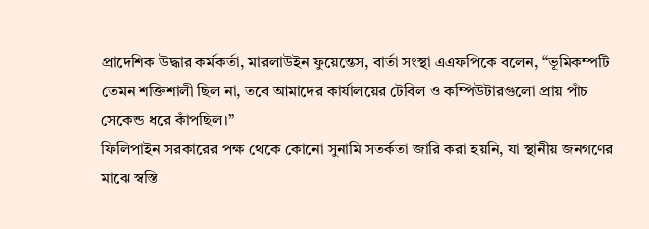প্রাদেশিক উদ্ধার কর্মকর্তা, মারলাউইন ফুয়েন্তেস, বার্তা সংস্থা এএফপিকে বলেন, “ভূমিকম্পটি তেমন শক্তিশালী ছিল না, তবে আমাদের কার্যালয়ের টেবিল ও কম্পিউটারগুলো প্রায় পাঁচ সেকেন্ড ধরে কাঁপছিল।”
ফিলিপাইন সরকারের পক্ষ থেকে কোনো সুনামি সতর্কতা জারি করা হয়নি, যা স্থানীয় জনগণের মাঝে স্বস্তি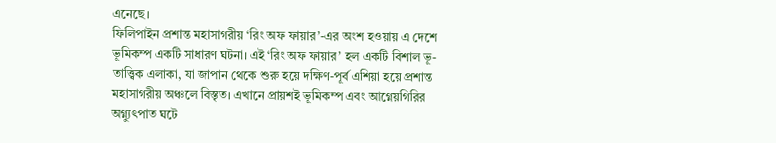এনেছে।
ফিলিপাইন প্রশান্ত মহাসাগরীয় ‘রিং অফ ফায়ার’-এর অংশ হওয়ায় এ দেশে ভূমিকম্প একটি সাধারণ ঘটনা। এই ‘রিং অফ ফায়ার’ হল একটি বিশাল ভূ-তাত্ত্বিক এলাকা, যা জাপান থেকে শুরু হয়ে দক্ষিণ-পূর্ব এশিয়া হয়ে প্রশান্ত মহাসাগরীয় অঞ্চলে বিস্তৃত। এখানে প্রায়শই ভূমিকম্প এবং আগ্নেয়গিরির অগ্ন্যুৎপাত ঘটে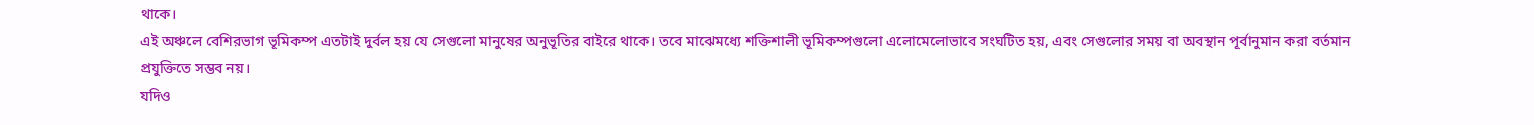থাকে।
এই অঞ্চলে বেশিরভাগ ভূমিকম্প এতটাই দুর্বল হয় যে সেগুলো মানুষের অনুভূতির বাইরে থাকে। তবে মাঝেমধ্যে শক্তিশালী ভূমিকম্পগুলো এলোমেলোভাবে সংঘটিত হয়, এবং সেগুলোর সময় বা অবস্থান পূর্বানুমান করা বর্তমান প্রযুক্তিতে সম্ভব নয়।
যদিও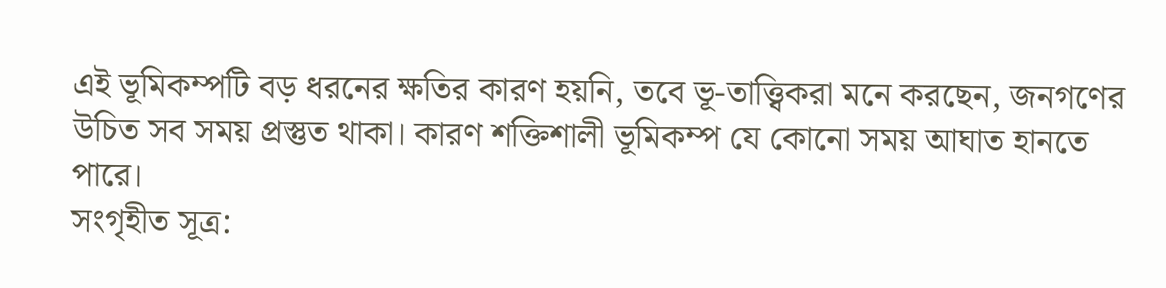এই ভূমিকম্পটি বড় ধরনের ক্ষতির কারণ হয়নি, তবে ভূ-তাত্ত্বিকরা মনে করছেন, জনগণের উচিত সব সময় প্রস্তুত থাকা। কারণ শক্তিশালী ভূমিকম্প যে কোনো সময় আঘাত হানতে পারে।
সংগৃহীত সূত্র: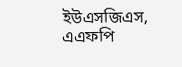ইউএসজিএস, এএফপি